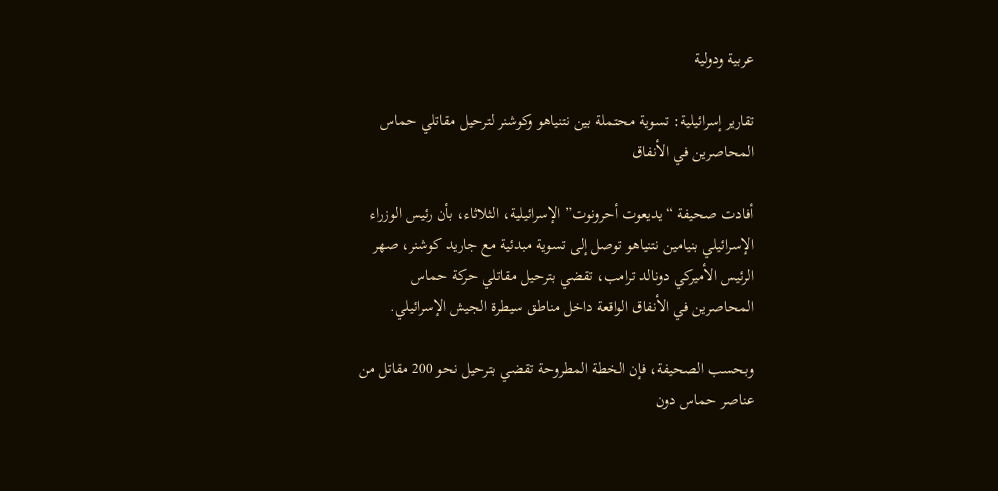عربية ودولية

تقارير إسرائيلية: تسوية محتملة بين نتنياهو وكوشنر لترحيل مقاتلي حماس المحاصرين في الأنفاق

أفادت صحيفة “يديعوت أحرونوت” الإسرائيلية، الثلاثاء، بأن رئيس الوزراء الإسرائيلي بنيامين نتنياهو توصل إلى تسوية مبدئية مع جاريد كوشنر، صهر الرئيس الأميركي دونالد ترامب، تقضي بترحيل مقاتلي حركة حماس المحاصرين في الأنفاق الواقعة داخل مناطق سيطرة الجيش الإسرائيلي.

وبحسب الصحيفة، فإن الخطة المطروحة تقضي بترحيل نحو 200 مقاتل من عناصر حماس دون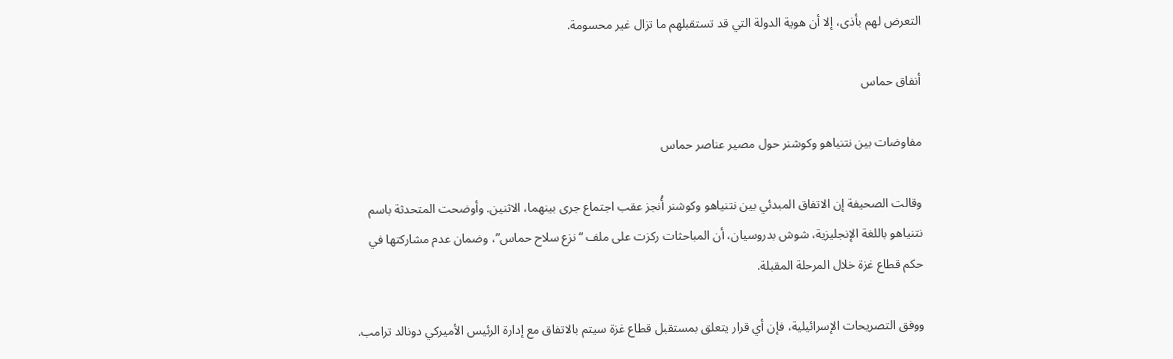التعرض لهم بأذى، إلا أن هوية الدولة التي قد تستقبلهم ما تزال غير محسومة.

أنفاق حماس

مفاوضات بين نتنياهو وكوشنر حول مصير عناصر حماس

وقالت الصحيفة إن الاتفاق المبدئي بين نتنياهو وكوشنر أُنجز عقب اجتماع جرى بينهما، الاثنين. وأوضحت المتحدثة باسم نتنياهو باللغة الإنجليزية، شوش بدروسيان، أن المباحثات ركزت على ملف “نزع سلاح حماس”، وضمان عدم مشاركتها في حكم قطاع غزة خلال المرحلة المقبلة.

ووفق التصريحات الإسرائيلية، فإن أي قرار يتعلق بمستقبل قطاع غزة سيتم بالاتفاق مع إدارة الرئيس الأميركي دونالد ترامب.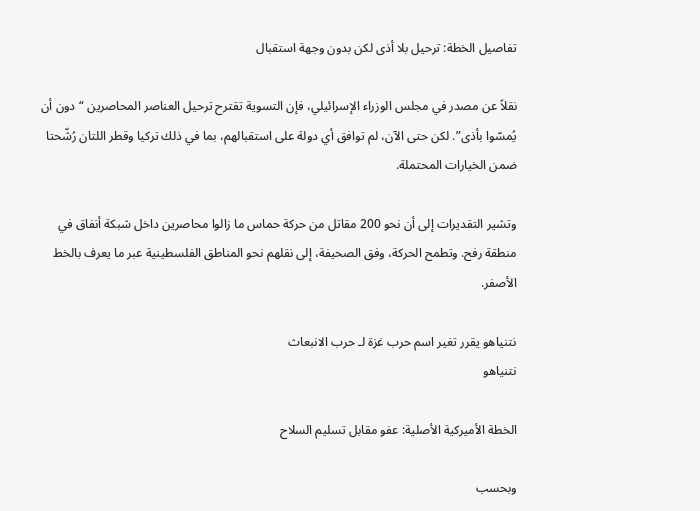تفاصيل الخطة: ترحيل بلا أذى لكن بدون وجهة استقبال

نقلاً عن مصدر في مجلس الوزراء الإسرائيلي، فإن التسوية تقترح ترحيل العناصر المحاصرين “دون أن يُمسّوا بأذى”. لكن حتى الآن، لم توافق أي دولة على استقبالهم، بما في ذلك تركيا وقطر اللتان رُشّحتا ضمن الخيارات المحتملة.

وتشير التقديرات إلى أن نحو 200 مقاتل من حركة حماس ما زالوا محاصرين داخل شبكة أنفاق في منطقة رفح. وتطمح الحركة، وفق الصحيفة، إلى نقلهم نحو المناطق الفلسطينية عبر ما يعرف بالخط الأصفر.

نتنياهو يقرر تغير اسم حرب غزة لـ حرب الانبعاث
نتنياهو

الخطة الأميركية الأصلية: عفو مقابل تسليم السلاح

وبحسب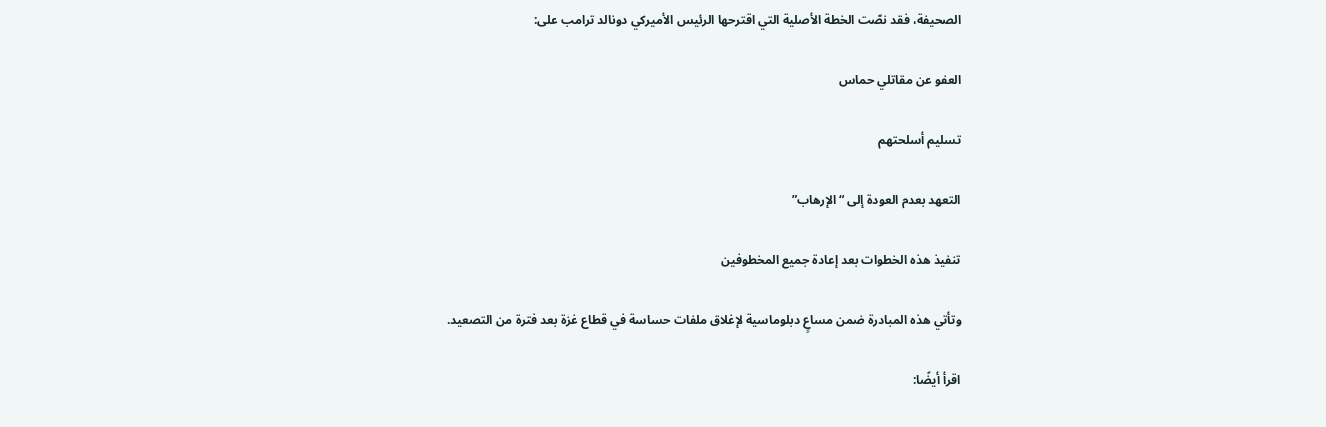الصحيفة، فقد نصّت الخطة الأصلية التي اقترحها الرئيس الأميركي دونالد ترامب على:

العفو عن مقاتلي حماس

تسليم أسلحتهم

التعهد بعدم العودة إلى “الإرهاب”

تنفيذ هذه الخطوات بعد إعادة جميع المخطوفين

وتأتي هذه المبادرة ضمن مساعٍ دبلوماسية لإغلاق ملفات حساسة في قطاع غزة بعد فترة من التصعيد.

اقرأ أيضًا: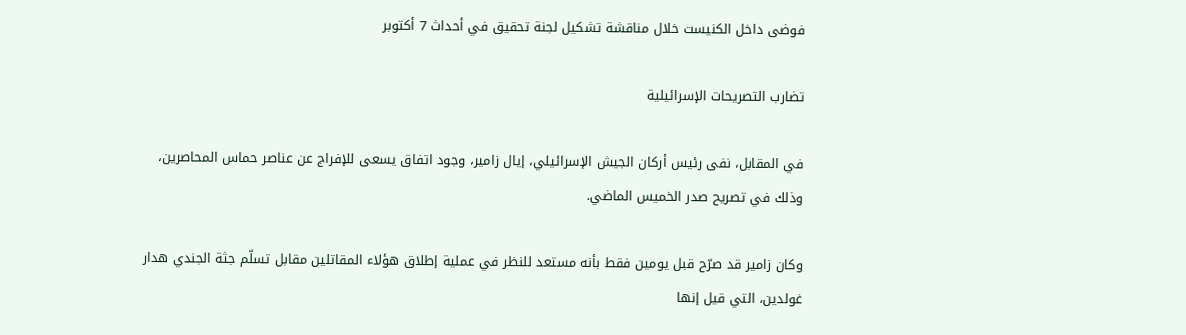فوضى داخل الكنيست خلال مناقشة تشكيل لجنة تحقيق في أحداث 7 أكتوبر

تضارب التصريحات الإسرائيلية

في المقابل، نفى رئيس أركان الجيش الإسرائيلي، إيال زامير، وجود اتفاق يسعى للإفراج عن عناصر حماس المحاصرين، وذلك في تصريح صدر الخميس الماضي.

وكان زامير قد صرّح قبل يومين فقط بأنه مستعد للنظر في عملية إطلاق هؤلاء المقاتلين مقابل تسلّم جثة الجندي هدار غولدين، التي قيل إنها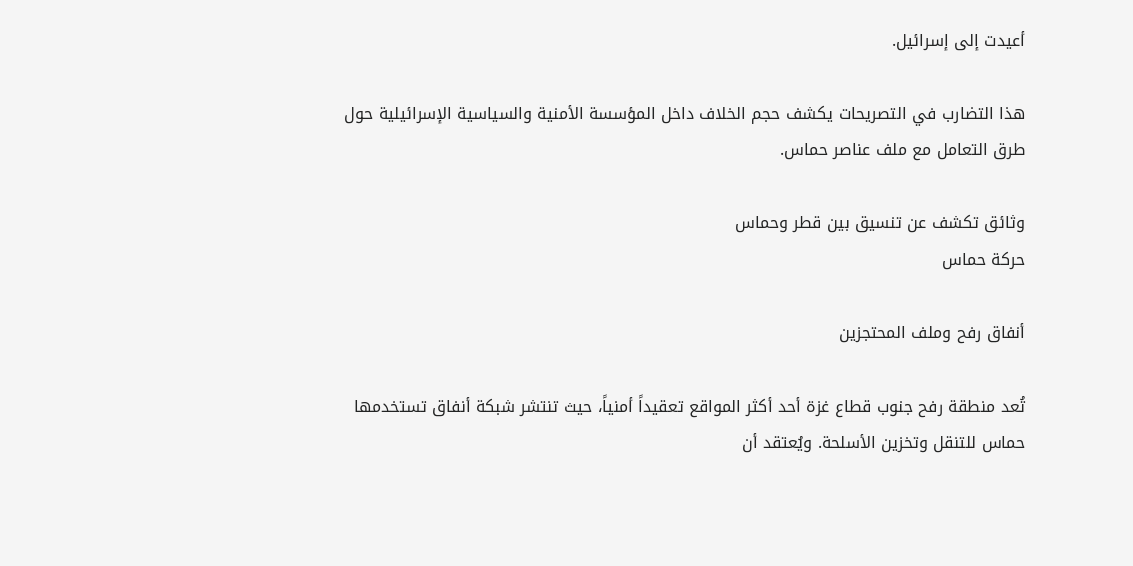أعيدت إلى إسرائيل.

هذا التضارب في التصريحات يكشف حجم الخلاف داخل المؤسسة الأمنية والسياسية الإسرائيلية حول طرق التعامل مع ملف عناصر حماس.

وثائق تكشف عن تنسيق بين قطر وحماس
حركة حماس

أنفاق رفح وملف المحتجزين

تُعد منطقة رفح جنوب قطاع غزة أحد أكثر المواقع تعقيداً أمنياً، حيث تنتشر شبكة أنفاق تستخدمها حماس للتنقل وتخزين الأسلحة. ويُعتقد أن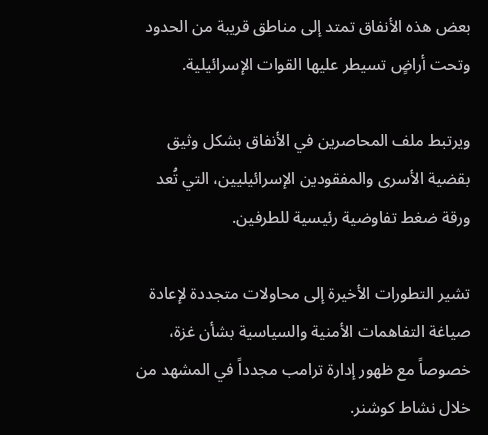بعض هذه الأنفاق تمتد إلى مناطق قريبة من الحدود وتحت أراضٍ تسيطر عليها القوات الإسرائيلية.

ويرتبط ملف المحاصرين في الأنفاق بشكل وثيق بقضية الأسرى والمفقودين الإسرائيليين، التي تُعد ورقة ضغط تفاوضية رئيسية للطرفين.

تشير التطورات الأخيرة إلى محاولات متجددة لإعادة صياغة التفاهمات الأمنية والسياسية بشأن غزة، خصوصاً مع ظهور إدارة ترامب مجدداً في المشهد من خلال نشاط كوشنر.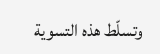وتسلّط هذه التسوية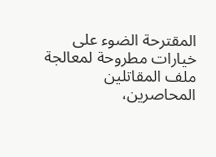المقترحة الضوء على خيارات مطروحة لمعالجة ملف المقاتلين المحاصرين،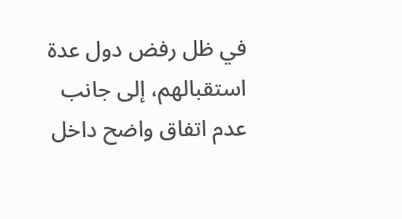في ظل رفض دول عدة استقبالهم، إلى جانب عدم اتفاق واضح داخل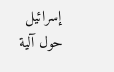إسرائيل حول آلية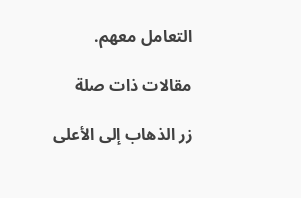التعامل معهم.

مقالات ذات صلة

زر الذهاب إلى الأعلى